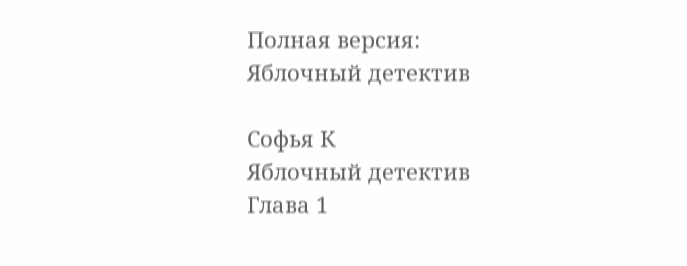Полная версия:
Яблочный детектив

Софья К
Яблочный детектив
Глава 1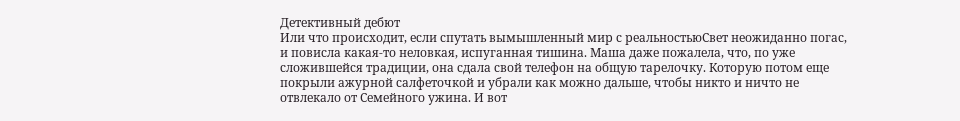Детективный дебют
Или что происходит, если спутать вымышленный мир с реальностьюСвет неожиданно погас, и повисла какая-то неловкая, испуганная тишина. Маша даже пожалела, что, по уже сложившейся традиции, она сдала свой телефон на общую тарелочку. Которую потом еще покрыли ажурной салфеточкой и убрали как можно дальше, чтобы никто и ничто не отвлекало от Семейного ужина. И вот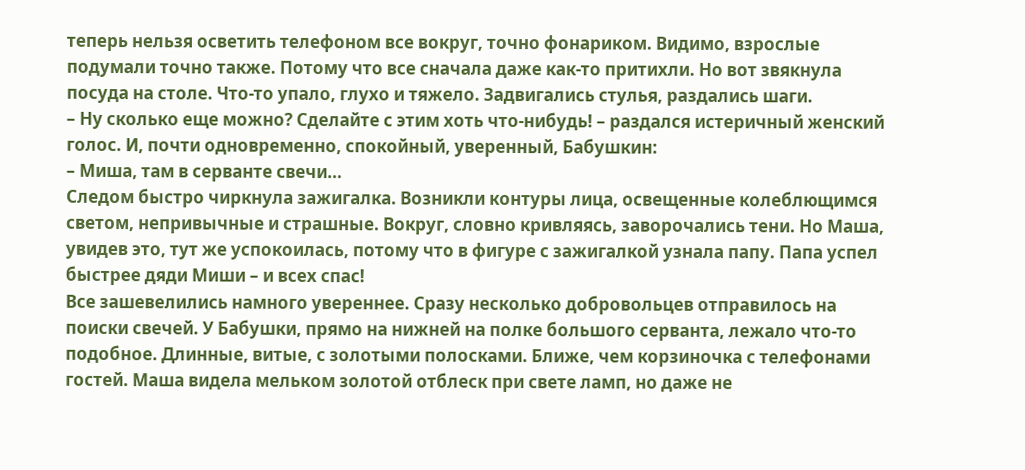теперь нельзя осветить телефоном все вокруг, точно фонариком. Видимо, взрослые подумали точно также. Потому что все сначала даже как-то притихли. Но вот звякнула посуда на столе. Что-то упало, глухо и тяжело. Задвигались стулья, раздались шаги.
– Ну сколько еще можно? Сделайте с этим хоть что-нибудь! – раздался истеричный женский голос. И, почти одновременно, спокойный, уверенный, Бабушкин:
– Миша, там в серванте свечи…
Следом быстро чиркнула зажигалка. Возникли контуры лица, освещенные колеблющимся светом, непривычные и страшные. Вокруг, словно кривляясь, заворочались тени. Но Маша, увидев это, тут же успокоилась, потому что в фигуре с зажигалкой узнала папу. Папа успел быстрее дяди Миши – и всех спас!
Все зашевелились намного увереннее. Сразу несколько добровольцев отправилось на поиски свечей. У Бабушки, прямо на нижней на полке большого серванта, лежало что-то подобное. Длинные, витые, с золотыми полосками. Ближе, чем корзиночка с телефонами гостей. Маша видела мельком золотой отблеск при свете ламп, но даже не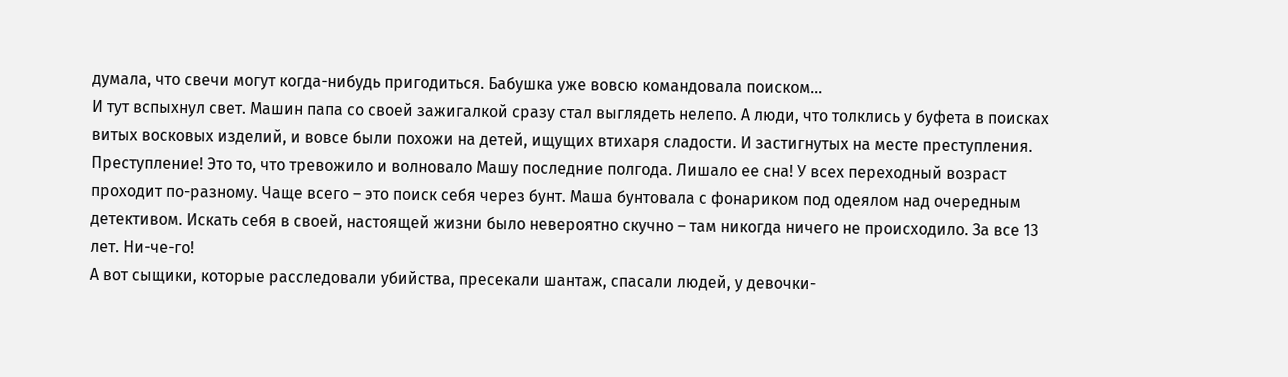думала, что свечи могут когда-нибудь пригодиться. Бабушка уже вовсю командовала поиском…
И тут вспыхнул свет. Машин папа со своей зажигалкой сразу стал выглядеть нелепо. А люди, что толклись у буфета в поисках витых восковых изделий, и вовсе были похожи на детей, ищущих втихаря сладости. И застигнутых на месте преступления.
Преступление! Это то, что тревожило и волновало Машу последние полгода. Лишало ее сна! У всех переходный возраст проходит по-разному. Чаще всего – это поиск себя через бунт. Маша бунтовала с фонариком под одеялом над очередным детективом. Искать себя в своей, настоящей жизни было невероятно скучно – там никогда ничего не происходило. За все 13 лет. Ни-че-го!
А вот сыщики, которые расследовали убийства, пресекали шантаж, спасали людей, у девочки-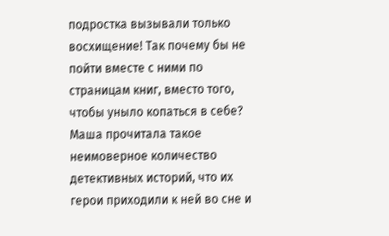подростка вызывали только восхищение! Так почему бы не пойти вместе с ними по страницам книг, вместо того, чтобы уныло копаться в себе?
Маша прочитала такое неимоверное количество детективных историй, что их герои приходили к ней во сне и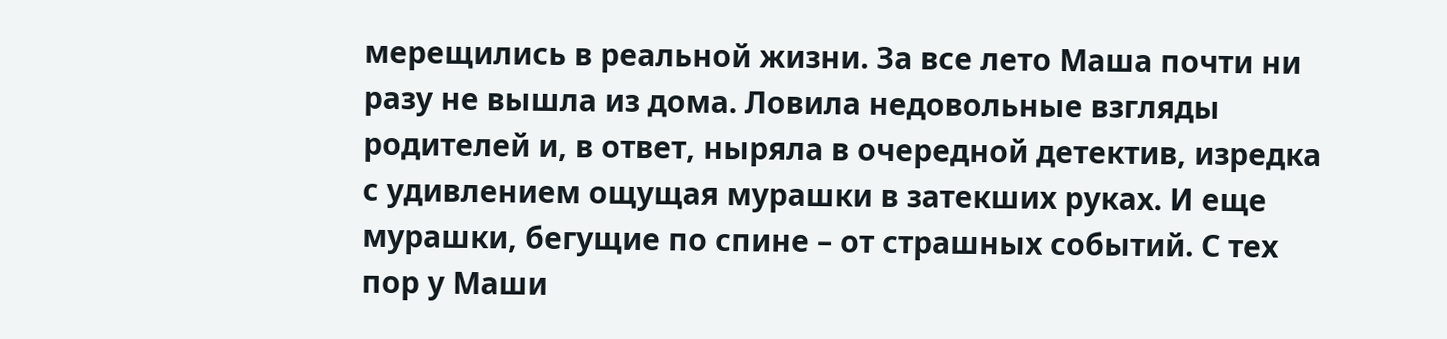мерещились в реальной жизни. За все лето Маша почти ни разу не вышла из дома. Ловила недовольные взгляды родителей и, в ответ, ныряла в очередной детектив, изредка с удивлением ощущая мурашки в затекших руках. И еще мурашки, бегущие по спине – от страшных событий. С тех пор у Маши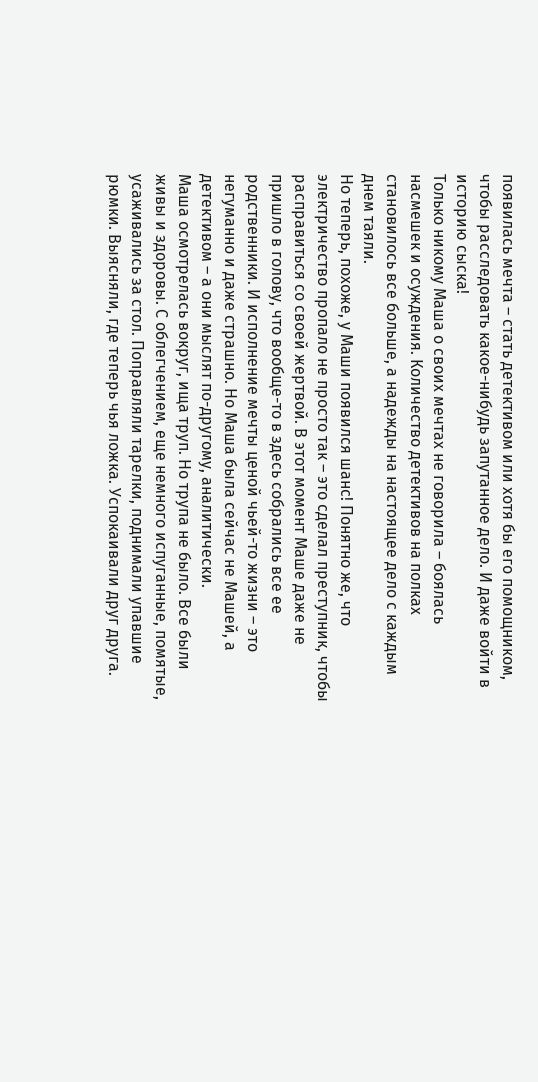появилась мечта – стать детективом или хотя бы его помощником, чтобы расследовать какое-нибудь запутанное дело. И даже войти в историю сыска!
Только никому Маша о своих мечтах не говорила – боялась насмешек и осуждения. Количество детективов на полках становилось все больше, а надежды на настоящее дело с каждым днем таяли.
Но теперь, похоже, у Маши появился шанс! Понятно же, что электричество пропало не просто так – это сделал преступник, чтобы расправиться со своей жертвой. В этот момент Маше даже не пришло в голову, что вообще-то в здесь собрались все ее родственники. И исполнение мечты ценой чьей-то жизни – это негуманно и даже страшно. Но Маша была сейчас не Машей, а детективом – а они мыслят по-другому, аналитически.
Маша осмотрелась вокруг, ища труп. Но трупа не было. Все были живы и здоровы. С облегчением, еще немного испуганные, помятые, усаживались за стол. Поправляли тарелки, поднимали упавшие рюмки. Выясняли, где теперь чья ложка. Успокаивали друг друга.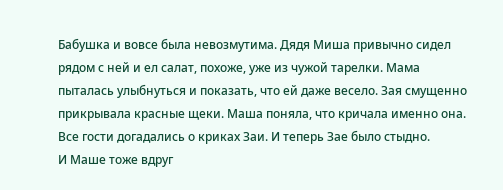Бабушка и вовсе была невозмутима. Дядя Миша привычно сидел рядом с ней и ел салат, похоже, уже из чужой тарелки. Мама пыталась улыбнуться и показать, что ей даже весело. Зая смущенно прикрывала красные щеки. Маша поняла, что кричала именно она. Все гости догадались о криках Заи. И теперь Зае было стыдно.
И Маше тоже вдруг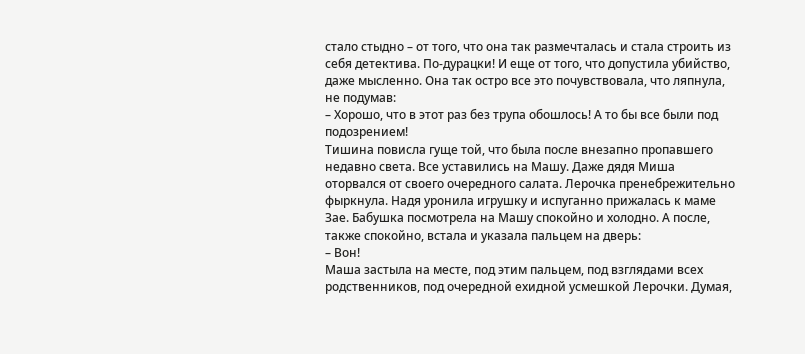стало стыдно – от того, что она так размечталась и стала строить из себя детектива. По-дурацки! И еще от того, что допустила убийство, даже мысленно. Она так остро все это почувствовала, что ляпнула, не подумав:
– Хорошо, что в этот раз без трупа обошлось! А то бы все были под подозрением!
Тишина повисла гуще той, что была после внезапно пропавшего недавно света. Все уставились на Машу. Даже дядя Миша оторвался от своего очередного салата. Лерочка пренебрежительно фыркнула. Надя уронила игрушку и испуганно прижалась к маме Зае. Бабушка посмотрела на Машу спокойно и холодно. А после, также спокойно, встала и указала пальцем на дверь:
– Вон!
Маша застыла на месте, под этим пальцем, под взглядами всех родственников, под очередной ехидной усмешкой Лерочки. Думая,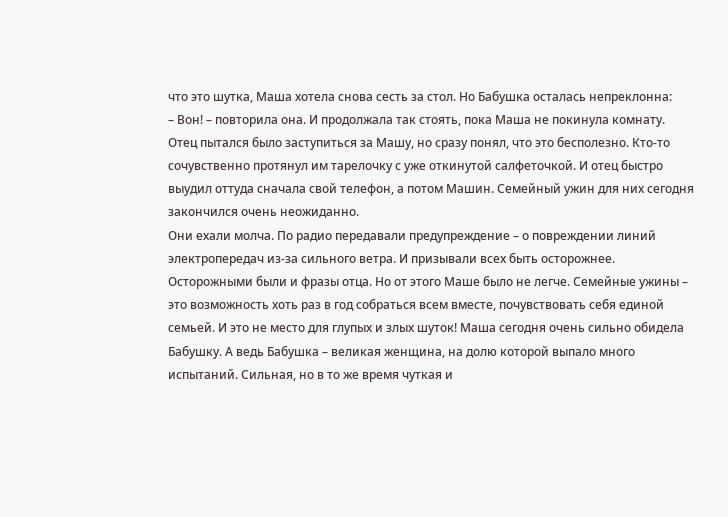что это шутка, Маша хотела снова сесть за стол. Но Бабушка осталась непреклонна:
– Вон! – повторила она. И продолжала так стоять, пока Маша не покинула комнату.
Отец пытался было заступиться за Машу, но сразу понял, что это бесполезно. Кто-то сочувственно протянул им тарелочку с уже откинутой салфеточкой. И отец быстро выудил оттуда сначала свой телефон, а потом Машин. Семейный ужин для них сегодня закончился очень неожиданно.
Они ехали молча. По радио передавали предупреждение – о повреждении линий электропередач из-за сильного ветра. И призывали всех быть осторожнее.
Осторожными были и фразы отца. Но от этого Маше было не легче. Семейные ужины – это возможность хоть раз в год собраться всем вместе, почувствовать себя единой семьей. И это не место для глупых и злых шуток! Маша сегодня очень сильно обидела Бабушку. А ведь Бабушка – великая женщина, на долю которой выпало много испытаний. Сильная, но в то же время чуткая и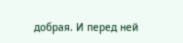добрая. И перед ней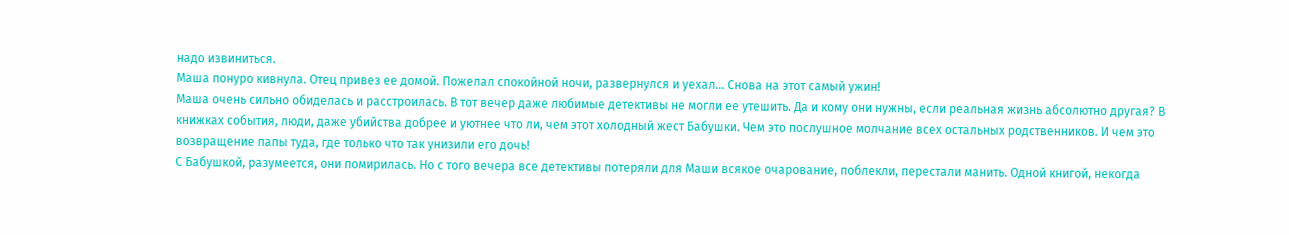надо извиниться.
Маша понуро кивнула. Отец привез ее домой. Пожелал спокойной ночи, развернулся и уехал… Снова на этот самый ужин!
Маша очень сильно обиделась и расстроилась. В тот вечер даже любимые детективы не могли ее утешить. Да и кому они нужны, если реальная жизнь абсолютно другая? В книжках события, люди, даже убийства добрее и уютнее что ли, чем этот холодный жест Бабушки. Чем это послушное молчание всех остальных родственников. И чем это возвращение папы туда, где только что так унизили его дочь!
С Бабушкой, разумеется, они помирилась. Но с того вечера все детективы потеряли для Маши всякое очарование, поблекли, перестали манить. Одной книгой, некогда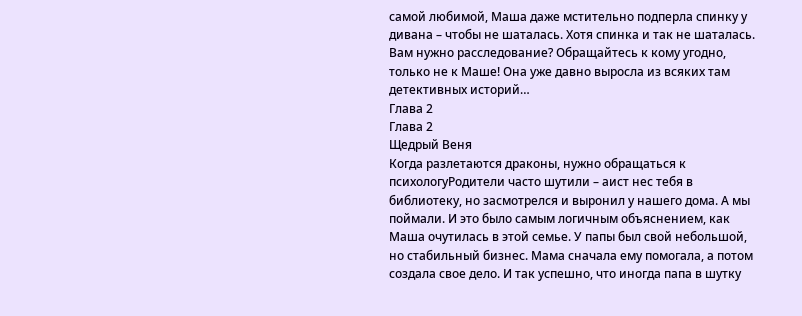самой любимой, Маша даже мстительно подперла спинку у дивана – чтобы не шаталась. Хотя спинка и так не шаталась.
Вам нужно расследование? Обращайтесь к кому угодно, только не к Маше! Она уже давно выросла из всяких там детективных историй…
Глава 2
Глава 2
Щедрый Веня
Когда разлетаются драконы, нужно обращаться к психологуРодители часто шутили – аист нес тебя в библиотеку, но засмотрелся и выронил у нашего дома. А мы поймали. И это было самым логичным объяснением, как Маша очутилась в этой семье. У папы был свой небольшой, но стабильный бизнес. Мама сначала ему помогала, а потом создала свое дело. И так успешно, что иногда папа в шутку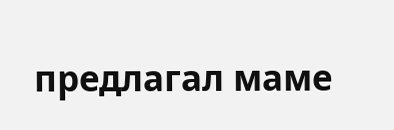предлагал маме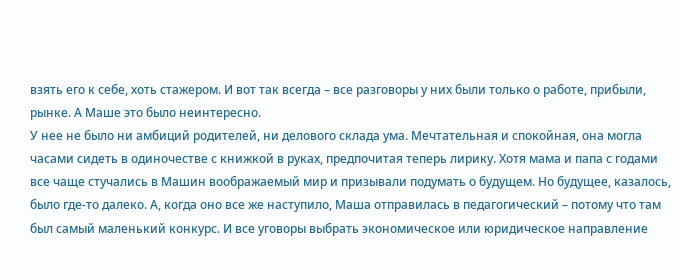взять его к себе, хоть стажером. И вот так всегда – все разговоры у них были только о работе, прибыли, рынке. А Маше это было неинтересно.
У нее не было ни амбиций родителей, ни делового склада ума. Мечтательная и спокойная, она могла часами сидеть в одиночестве с книжкой в руках, предпочитая теперь лирику. Хотя мама и папа с годами все чаще стучались в Машин воображаемый мир и призывали подумать о будущем. Но будущее, казалось, было где-то далеко. А, когда оно все же наступило, Маша отправилась в педагогический – потому что там был самый маленький конкурс. И все уговоры выбрать экономическое или юридическое направление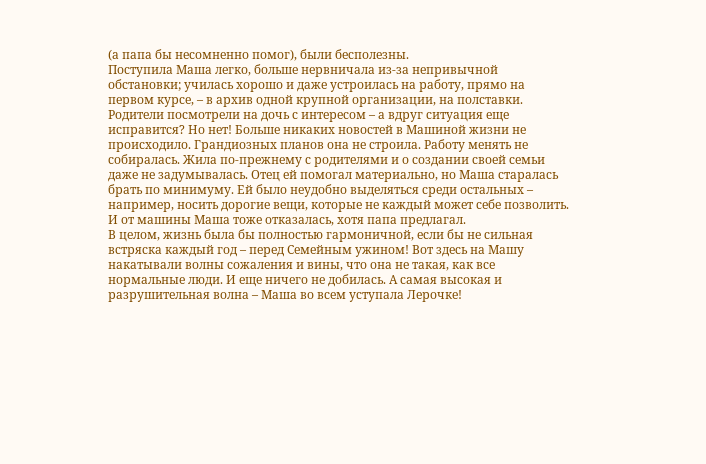(а папа бы несомненно помог), были бесполезны.
Поступила Маша легко, больше нервничала из-за непривычной обстановки; училась хорошо и даже устроилась на работу, прямо на первом курсе, – в архив одной крупной организации, на полставки. Родители посмотрели на дочь с интересом – а вдруг ситуация еще исправится? Но нет! Больше никаких новостей в Машиной жизни не происходило. Грандиозных планов она не строила. Работу менять не собиралась. Жила по-прежнему с родителями и о создании своей семьи даже не задумывалась. Отец ей помогал материально, но Маша старалась брать по минимуму. Ей было неудобно выделяться среди остальных – например, носить дорогие вещи, которые не каждый может себе позволить. И от машины Маша тоже отказалась, хотя папа предлагал.
В целом, жизнь была бы полностью гармоничной, если бы не сильная встряска каждый год – перед Семейным ужином! Вот здесь на Машу накатывали волны сожаления и вины, что она не такая, как все нормальные люди. И еще ничего не добилась. А самая высокая и разрушительная волна – Маша во всем уступала Лерочке!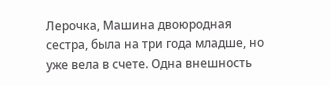Лерочка, Машина двоюродная сестра, была на три года младше, но уже вела в счете. Одна внешность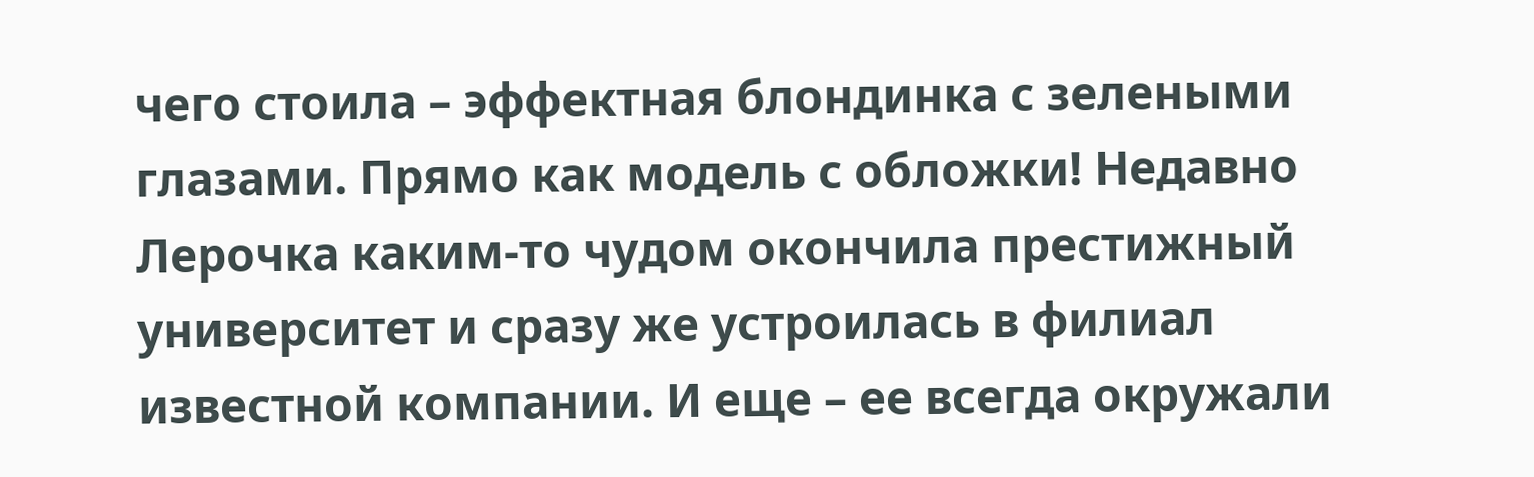чего стоила – эффектная блондинка с зелеными глазами. Прямо как модель с обложки! Недавно Лерочка каким-то чудом окончила престижный университет и сразу же устроилась в филиал известной компании. И еще – ее всегда окружали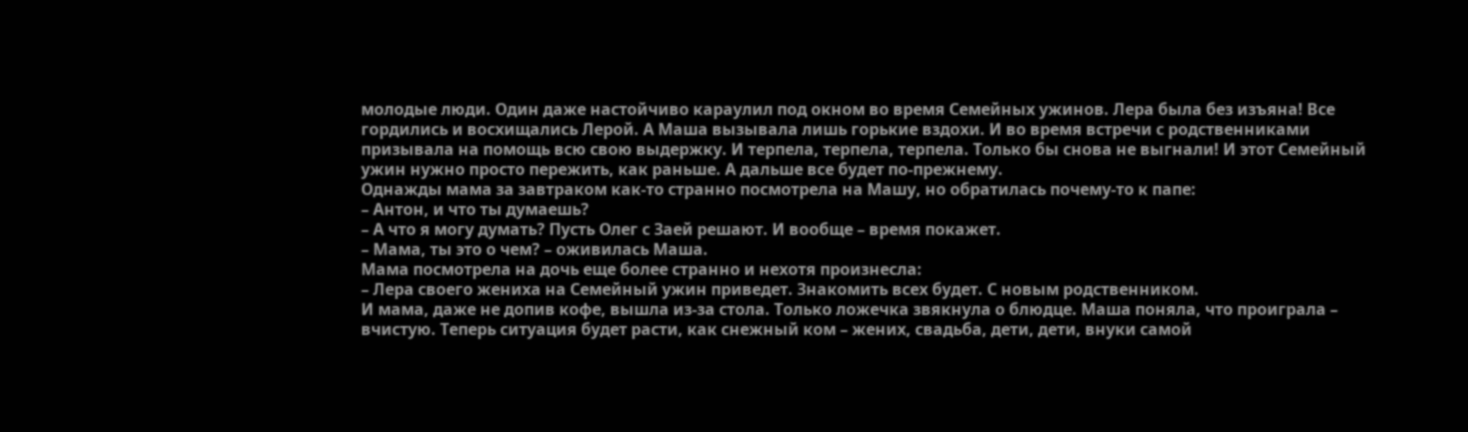молодые люди. Один даже настойчиво караулил под окном во время Семейных ужинов. Лера была без изъяна! Все гордились и восхищались Лерой. А Маша вызывала лишь горькие вздохи. И во время встречи с родственниками призывала на помощь всю свою выдержку. И терпела, терпела, терпела. Только бы снова не выгнали! И этот Семейный ужин нужно просто пережить, как раньше. А дальше все будет по-прежнему.
Однажды мама за завтраком как-то странно посмотрела на Машу, но обратилась почему-то к папе:
– Антон, и что ты думаешь?
– А что я могу думать? Пусть Олег с Заей решают. И вообще – время покажет.
– Мама, ты это о чем? – оживилась Маша.
Мама посмотрела на дочь еще более странно и нехотя произнесла:
– Лера своего жениха на Семейный ужин приведет. Знакомить всех будет. С новым родственником.
И мама, даже не допив кофе, вышла из-за стола. Только ложечка звякнула о блюдце. Маша поняла, что проиграла – вчистую. Теперь ситуация будет расти, как снежный ком – жених, свадьба, дети, дети, внуки самой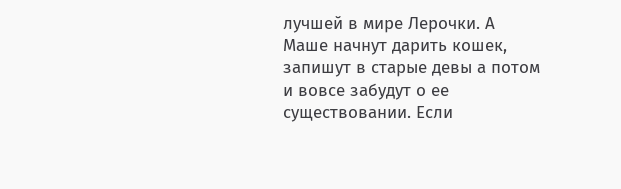лучшей в мире Лерочки. А Маше начнут дарить кошек, запишут в старые девы а потом и вовсе забудут о ее существовании. Если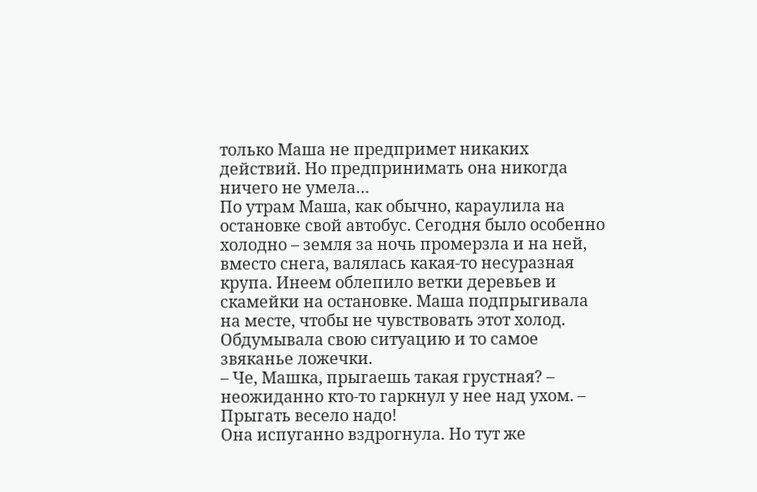только Маша не предпримет никаких действий. Но предпринимать она никогда ничего не умела…
По утрам Маша, как обычно, караулила на остановке свой автобус. Сегодня было особенно холодно – земля за ночь промерзла и на ней, вместо снега, валялась какая-то несуразная крупа. Инеем облепило ветки деревьев и скамейки на остановке. Маша подпрыгивала на месте, чтобы не чувствовать этот холод. Обдумывала свою ситуацию и то самое звяканье ложечки.
– Че, Машка, прыгаешь такая грустная? – неожиданно кто-то гаркнул у нее над ухом. – Прыгать весело надо!
Она испуганно вздрогнула. Но тут же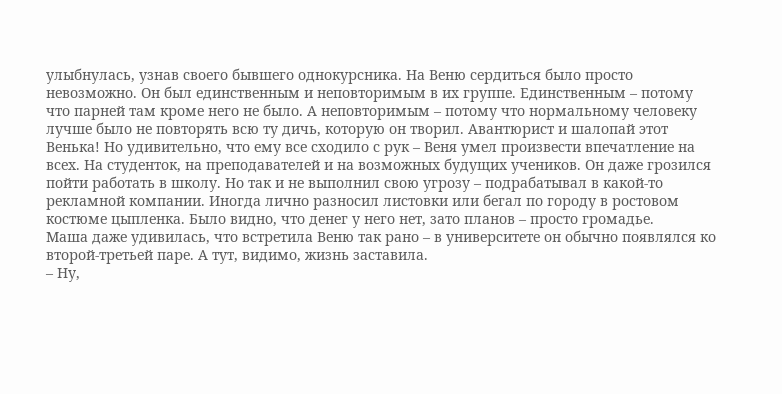улыбнулась, узнав своего бывшего однокурсника. На Веню сердиться было просто невозможно. Он был единственным и неповторимым в их группе. Единственным – потому что парней там кроме него не было. А неповторимым – потому что нормальному человеку лучше было не повторять всю ту дичь, которую он творил. Авантюрист и шалопай этот Венька! Но удивительно, что ему все сходило с рук – Веня умел произвести впечатление на всех. На студенток, на преподавателей и на возможных будущих учеников. Он даже грозился пойти работать в школу. Но так и не выполнил свою угрозу – подрабатывал в какой-то рекламной компании. Иногда лично разносил листовки или бегал по городу в ростовом костюме цыпленка. Было видно, что денег у него нет, зато планов – просто громадье.
Маша даже удивилась, что встретила Веню так рано – в университете он обычно появлялся ко второй-третьей паре. А тут, видимо, жизнь заставила.
– Ну,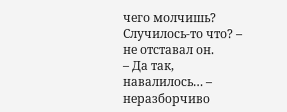чего молчишь? Случилось-то что? – не отставал он.
– Да так, навалилось… – неразборчиво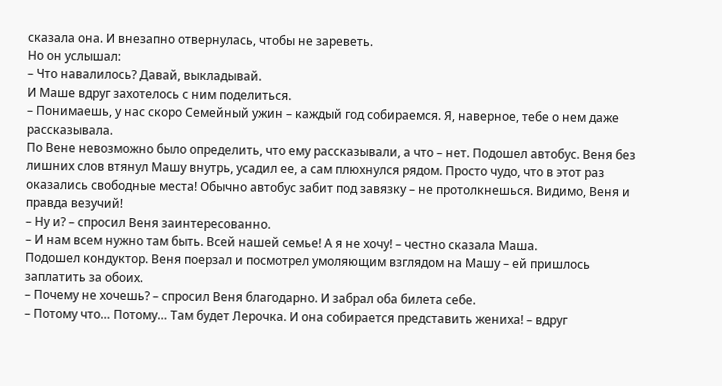сказала она. И внезапно отвернулась, чтобы не зареветь.
Но он услышал:
– Что навалилось? Давай, выкладывай.
И Маше вдруг захотелось с ним поделиться.
– Понимаешь, у нас скоро Семейный ужин – каждый год собираемся. Я, наверное, тебе о нем даже рассказывала.
По Вене невозможно было определить, что ему рассказывали, а что – нет. Подошел автобус. Веня без лишних слов втянул Машу внутрь, усадил ее, а сам плюхнулся рядом. Просто чудо, что в этот раз оказались свободные места! Обычно автобус забит под завязку – не протолкнешься. Видимо, Веня и правда везучий!
– Ну и? – спросил Веня заинтересованно.
– И нам всем нужно там быть. Всей нашей семье! А я не хочу! – честно сказала Маша.
Подошел кондуктор. Веня поерзал и посмотрел умоляющим взглядом на Машу – ей пришлось заплатить за обоих.
– Почему не хочешь? – спросил Веня благодарно. И забрал оба билета себе.
– Потому что… Потому… Там будет Лерочка. И она собирается представить жениха! – вдруг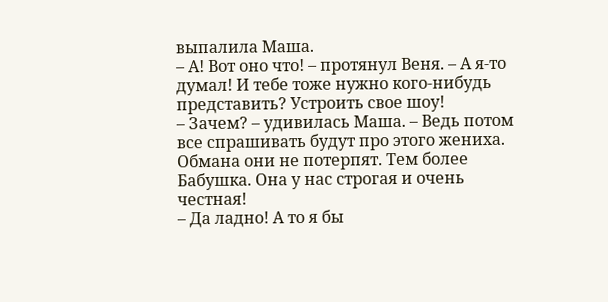выпалила Маша.
– А! Вот оно что! – протянул Веня. – А я-то думал! И тебе тоже нужно кого-нибудь представить? Устроить свое шоу!
– Зачем? – удивилась Маша. – Ведь потом все спрашивать будут про этого жениха. Обмана они не потерпят. Тем более Бабушка. Она у нас строгая и очень честная!
– Да ладно! А то я бы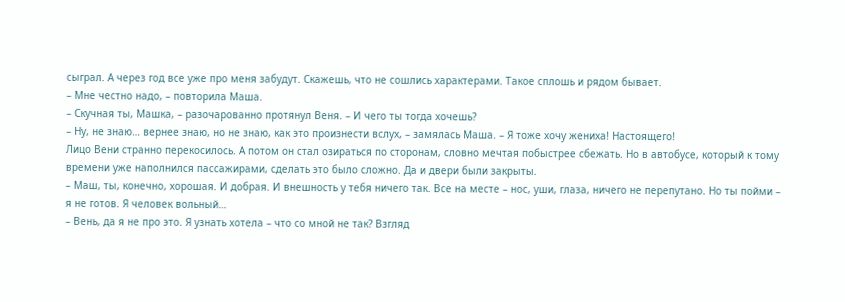сыграл. А через год все уже про меня забудут. Скажешь, что не сошлись характерами. Такое сплошь и рядом бывает.
– Мне честно надо, – повторила Маша.
– Скучная ты, Машка, – разочарованно протянул Веня. – И чего ты тогда хочешь?
– Ну, не знаю… вернее знаю, но не знаю, как это произнести вслух, – замялась Маша. – Я тоже хочу жениха! Настоящего!
Лицо Вени странно перекосилось. А потом он стал озираться по сторонам, словно мечтая побыстрее сбежать. Но в автобусе, который к тому времени уже наполнился пассажирами, сделать это было сложно. Да и двери были закрыты.
– Маш, ты, конечно, хорошая. И добрая. И внешность у тебя ничего так. Все на месте – нос, уши, глаза, ничего не перепутано. Но ты пойми – я не готов. Я человек вольный…
– Вень, да я не про это. Я узнать хотела – что со мной не так? Взгляд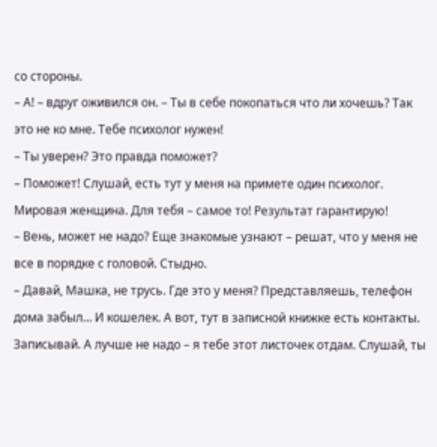со стороны.
– А! – вдруг оживился он. – Ты в себе покопаться что ли хочешь? Так это не ко мне. Тебе психолог нужен!
– Ты уверен? Это правда поможет?
– Поможет! Слушай, есть тут у меня на примете один психолог. Мировая женщина. Для тебя – самое то! Результат гарантирую!
– Вень, может не надо? Еще знакомые узнают – решат, что у меня не все в порядке с головой. Стыдно.
– Давай, Машка, не трусь. Где это у меня? Представляешь, телефон дома забыл… И кошелек. А вот, тут в записной книжке есть контакты. Записывай. А лучше не надо – я тебе этот листочек отдам. Слушай, ты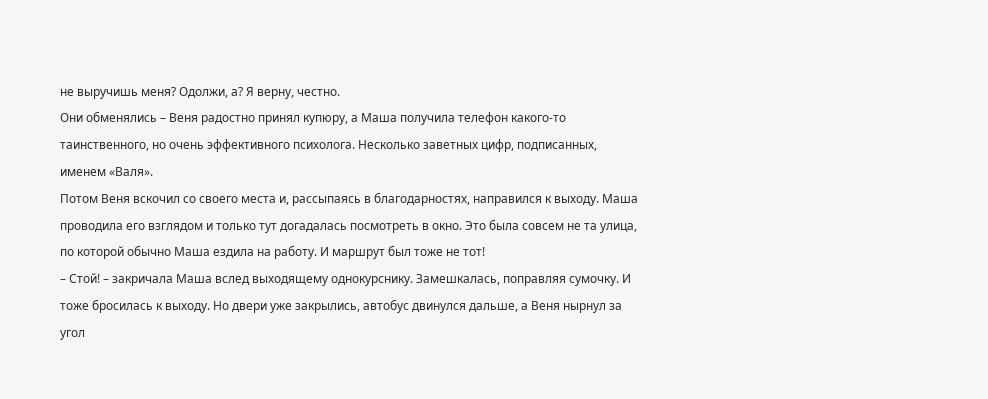не выручишь меня? Одолжи, а? Я верну, честно.
Они обменялись – Веня радостно принял купюру, а Маша получила телефон какого-то таинственного, но очень эффективного психолога. Несколько заветных цифр, подписанных, именем «Валя».
Потом Веня вскочил со своего места и, рассыпаясь в благодарностях, направился к выходу. Маша проводила его взглядом и только тут догадалась посмотреть в окно. Это была совсем не та улица, по которой обычно Маша ездила на работу. И маршрут был тоже не тот!
– Стой! – закричала Маша вслед выходящему однокурснику. Замешкалась, поправляя сумочку. И тоже бросилась к выходу. Но двери уже закрылись, автобус двинулся дальше, а Веня нырнул за угол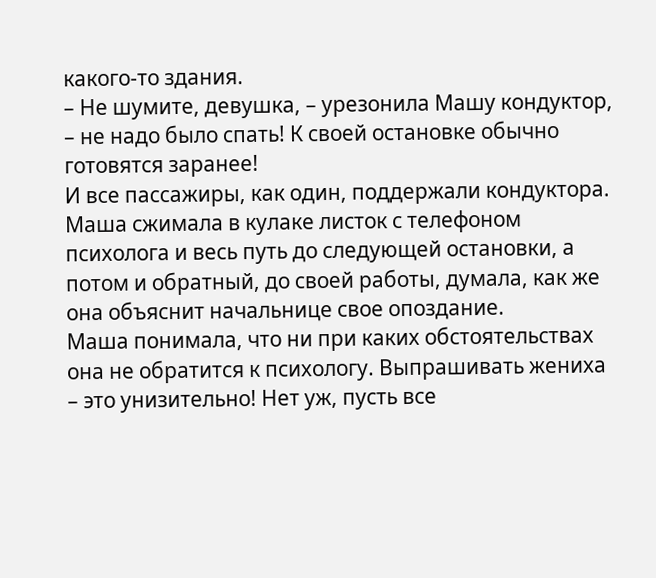какого-то здания.
– Не шумите, девушка, – урезонила Машу кондуктор, – не надо было спать! К своей остановке обычно готовятся заранее!
И все пассажиры, как один, поддержали кондуктора. Маша сжимала в кулаке листок с телефоном психолога и весь путь до следующей остановки, а потом и обратный, до своей работы, думала, как же она объяснит начальнице свое опоздание.
Маша понимала, что ни при каких обстоятельствах она не обратится к психологу. Выпрашивать жениха – это унизительно! Нет уж, пусть все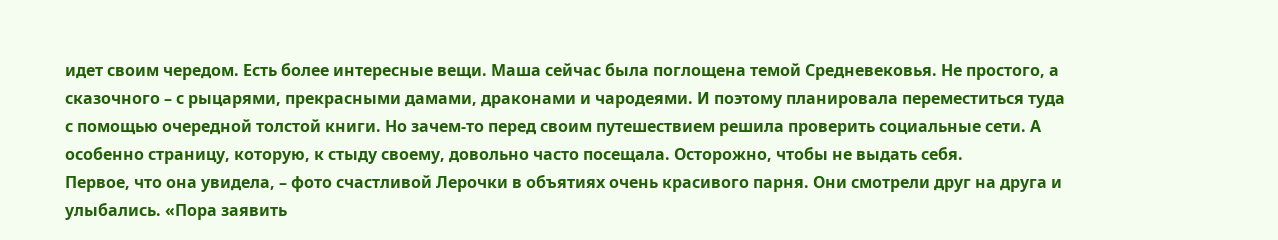идет своим чередом. Есть более интересные вещи. Маша сейчас была поглощена темой Средневековья. Не простого, а сказочного – с рыцарями, прекрасными дамами, драконами и чародеями. И поэтому планировала переместиться туда с помощью очередной толстой книги. Но зачем-то перед своим путешествием решила проверить социальные сети. А особенно страницу, которую, к стыду своему, довольно часто посещала. Осторожно, чтобы не выдать себя.
Первое, что она увидела, – фото счастливой Лерочки в объятиях очень красивого парня. Они смотрели друг на друга и улыбались. «Пора заявить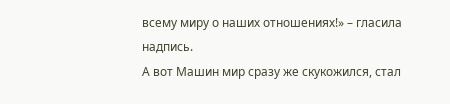всему миру о наших отношениях!» – гласила надпись.
А вот Машин мир сразу же скукожился, стал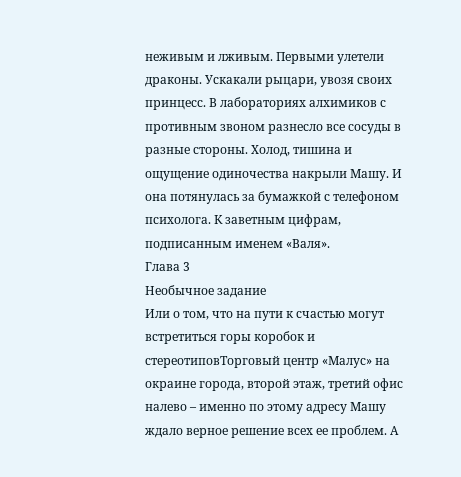неживым и лживым. Первыми улетели драконы. Ускакали рыцари, увозя своих принцесс. В лабораториях алхимиков с противным звоном разнесло все сосуды в разные стороны. Холод, тишина и ощущение одиночества накрыли Машу. И она потянулась за бумажкой с телефоном психолога. К заветным цифрам, подписанным именем «Валя».
Глава 3
Необычное задание
Или о том, что на пути к счастью могут встретиться горы коробок и стереотиповТорговый центр «Малус» на окраине города, второй этаж, третий офис налево – именно по этому адресу Машу ждало верное решение всех ее проблем. А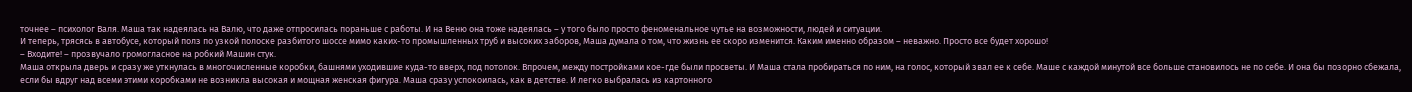точнее – психолог Валя. Маша так надеялась на Валю, что даже отпросилась пораньше с работы. И на Веню она тоже надеялась – у того было просто феноменальное чутье на возможности, людей и ситуации.
И теперь, трясясь в автобусе, который полз по узкой полоске разбитого шоссе мимо каких-то промышленных труб и высоких заборов, Маша думала о том, что жизнь ее скоро изменится. Каким именно образом – неважно. Просто все будет хорошо!
– Входите! – прозвучало громогласное на робкий Машин стук.
Маша открыла дверь и сразу же уткнулась в многочисленные коробки, башнями уходившие куда-то вверх, под потолок. Впрочем, между постройками кое-где были просветы. И Маша стала пробираться по ним, на голос, который звал ее к себе. Маше с каждой минутой все больше становилось не по себе. И она бы позорно сбежала, если бы вдруг над всеми этими коробками не возникла высокая и мощная женская фигура. Маша сразу успокоилась, как в детстве. И легко выбралась из картонного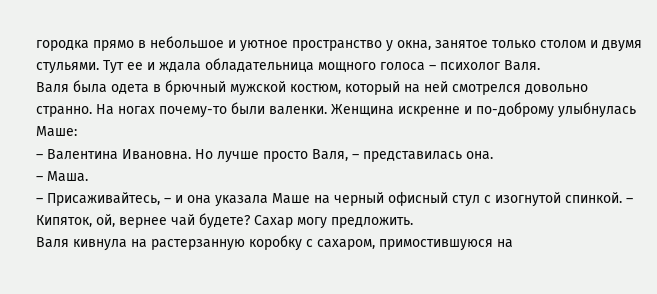городка прямо в небольшое и уютное пространство у окна, занятое только столом и двумя стульями. Тут ее и ждала обладательница мощного голоса – психолог Валя.
Валя была одета в брючный мужской костюм, который на ней смотрелся довольно странно. На ногах почему-то были валенки. Женщина искренне и по-доброму улыбнулась Маше:
– Валентина Ивановна. Но лучше просто Валя, – представилась она.
– Маша.
– Присаживайтесь, – и она указала Маше на черный офисный стул с изогнутой спинкой. – Кипяток, ой, вернее чай будете? Сахар могу предложить.
Валя кивнула на растерзанную коробку с сахаром, примостившуюся на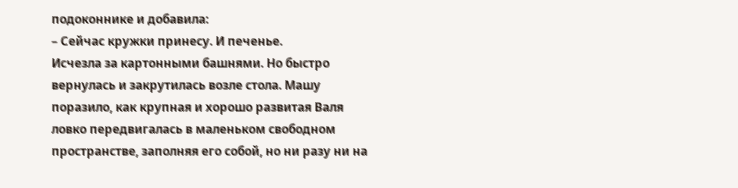подоконнике и добавила:
– Сейчас кружки принесу. И печенье.
Исчезла за картонными башнями. Но быстро вернулась и закрутилась возле стола. Машу поразило, как крупная и хорошо развитая Валя ловко передвигалась в маленьком свободном пространстве, заполняя его собой, но ни разу ни на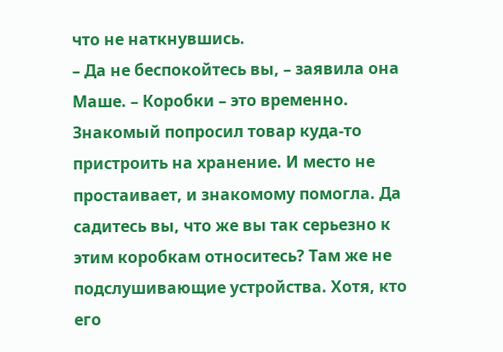что не наткнувшись.
– Да не беспокойтесь вы, – заявила она Маше. – Коробки – это временно. Знакомый попросил товар куда-то пристроить на хранение. И место не простаивает, и знакомому помогла. Да садитесь вы, что же вы так серьезно к этим коробкам относитесь? Там же не подслушивающие устройства. Хотя, кто его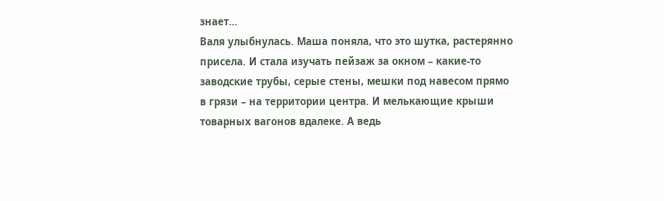знает…
Валя улыбнулась. Маша поняла, что это шутка, растерянно присела. И стала изучать пейзаж за окном – какие-то заводские трубы, серые стены, мешки под навесом прямо в грязи – на территории центра. И мелькающие крыши товарных вагонов вдалеке. А ведь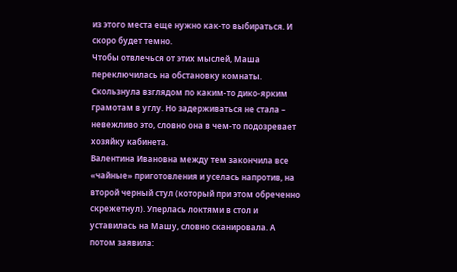из этого места еще нужно как-то выбираться. И скоро будет темно.
Чтобы отвлечься от этих мыслей, Маша переключилась на обстановку комнаты. Скользнула взглядом по каким-то дико-ярким грамотам в углу. Но задерживаться не стала – невежливо это, словно она в чем-то подозревает хозяйку кабинета.
Валентина Ивановна между тем закончила все «чайные» приготовления и уселась напротив, на второй черный стул (который при этом обреченно скрежетнул). Уперлась локтями в стол и уставилась на Машу, словно сканировала. А потом заявила: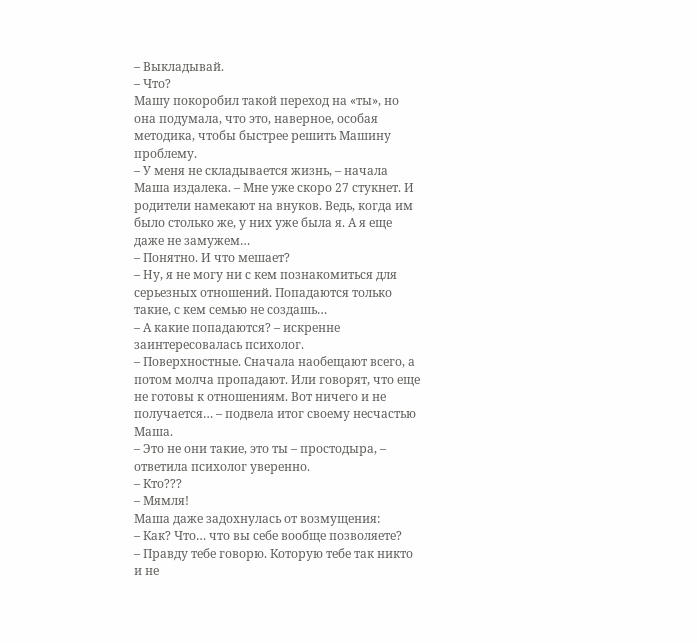– Выкладывай.
– Что?
Машу покоробил такой переход на «ты», но она подумала, что это, наверное, особая методика, чтобы быстрее решить Машину проблему.
– У меня не складывается жизнь, – начала Маша издалека. – Мне уже скоро 27 стукнет. И родители намекают на внуков. Ведь, когда им было столько же, у них уже была я. А я еще даже не замужем…
– Понятно. И что мешает?
– Ну, я не могу ни с кем познакомиться для серьезных отношений. Попадаются только такие, с кем семью не создашь…
– А какие попадаются? – искренне заинтересовалась психолог.
– Поверхностные. Сначала наобещают всего, а потом молча пропадают. Или говорят, что еще не готовы к отношениям. Вот ничего и не получается… – подвела итог своему несчастью Маша.
– Это не они такие, это ты – простодыра, – ответила психолог уверенно.
– Кто???
– Мямля!
Маша даже задохнулась от возмущения:
– Как? Что… что вы себе вообще позволяете?
– Правду тебе говорю. Которую тебе так никто и не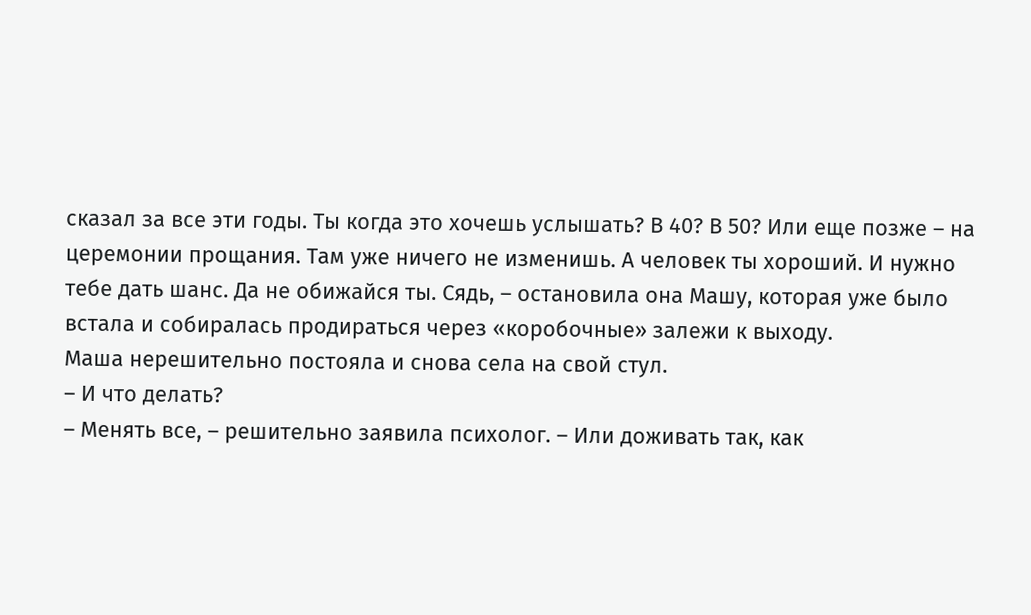сказал за все эти годы. Ты когда это хочешь услышать? В 40? В 50? Или еще позже – на церемонии прощания. Там уже ничего не изменишь. А человек ты хороший. И нужно тебе дать шанс. Да не обижайся ты. Сядь, – остановила она Машу, которая уже было встала и собиралась продираться через «коробочные» залежи к выходу.
Маша нерешительно постояла и снова села на свой стул.
– И что делать?
– Менять все, – решительно заявила психолог. – Или доживать так, как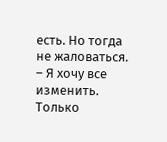есть. Но тогда не жаловаться.
– Я хочу все изменить. Только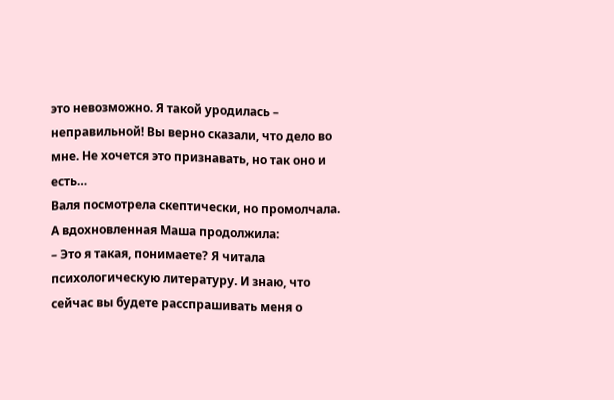это невозможно. Я такой уродилась – неправильной! Вы верно сказали, что дело во мне. Не хочется это признавать, но так оно и есть…
Валя посмотрела скептически, но промолчала. А вдохновленная Маша продолжила:
– Это я такая, понимаете? Я читала психологическую литературу. И знаю, что сейчас вы будете расспрашивать меня о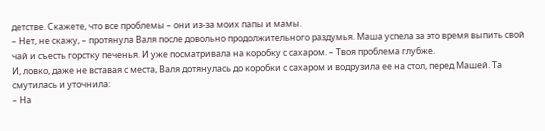детстве. Скажете, что все проблемы – они из-за моих папы и мамы.
– Нет, не скажу, – протянула Валя после довольно продолжительного раздумья. Маша успела за это время выпить свой чай и съесть горстку печенья. И уже посматривала на коробку с сахаром. – Твоя проблема глубже.
И, ловко, даже не вставая с места, Валя дотянулась до коробки с сахаром и водрузила ее на стол, перед Машей. Та смутилась и уточнила:
– На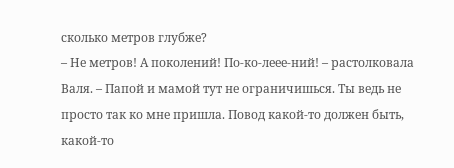сколько метров глубже?
– Не метров! А поколений! По-ко-леее-ний! – растолковала Валя. – Папой и мамой тут не ограничишься. Ты ведь не просто так ко мне пришла. Повод какой-то должен быть, какой-то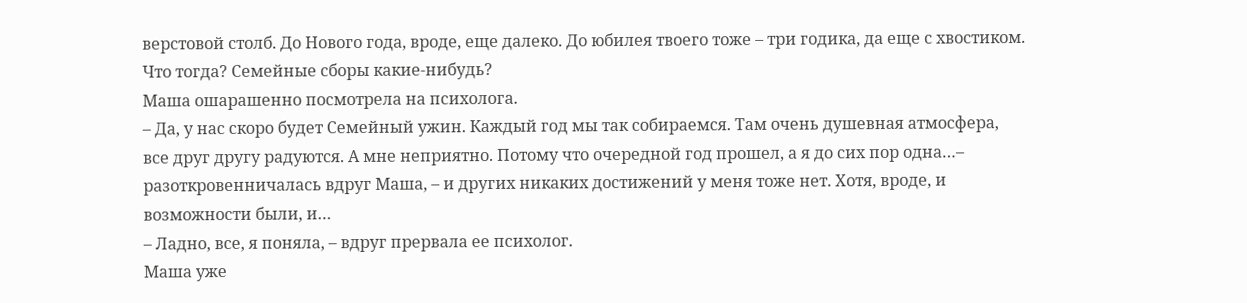верстовой столб. До Нового года, вроде, еще далеко. До юбилея твоего тоже – три годика, да еще с хвостиком. Что тогда? Семейные сборы какие-нибудь?
Маша ошарашенно посмотрела на психолога.
– Да, у нас скоро будет Семейный ужин. Каждый год мы так собираемся. Там очень душевная атмосфера, все друг другу радуются. А мне неприятно. Потому что очередной год прошел, а я до сих пор одна…– разоткровенничалась вдруг Маша, – и других никаких достижений у меня тоже нет. Хотя, вроде, и возможности были, и…
– Ладно, все, я поняла, – вдруг прервала ее психолог.
Маша уже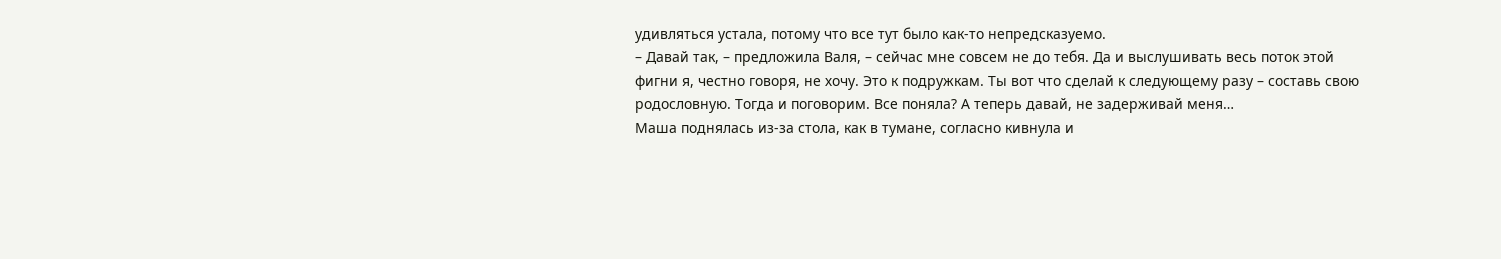удивляться устала, потому что все тут было как-то непредсказуемо.
– Давай так, – предложила Валя, – сейчас мне совсем не до тебя. Да и выслушивать весь поток этой фигни я, честно говоря, не хочу. Это к подружкам. Ты вот что сделай к следующему разу – составь свою родословную. Тогда и поговорим. Все поняла? А теперь давай, не задерживай меня…
Маша поднялась из-за стола, как в тумане, согласно кивнула и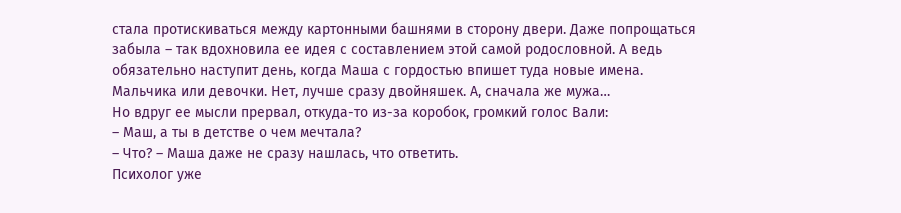стала протискиваться между картонными башнями в сторону двери. Даже попрощаться забыла – так вдохновила ее идея с составлением этой самой родословной. А ведь обязательно наступит день, когда Маша с гордостью впишет туда новые имена. Мальчика или девочки. Нет, лучше сразу двойняшек. А, сначала же мужа…
Но вдруг ее мысли прервал, откуда-то из-за коробок, громкий голос Вали:
– Маш, а ты в детстве о чем мечтала?
– Что? – Маша даже не сразу нашлась, что ответить.
Психолог уже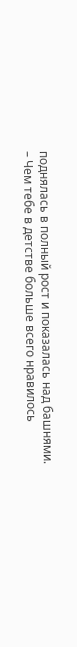поднялась в полный рост и показалась над башнями.
– Чем тебе в детстве больше всего нравилось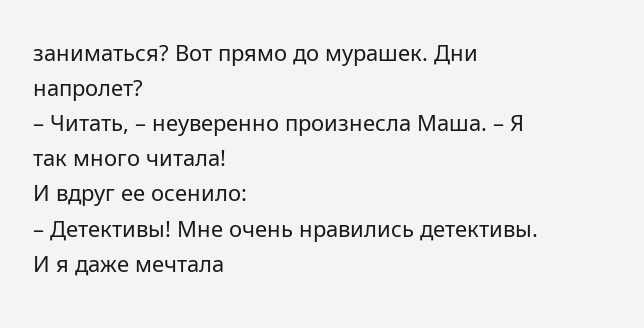заниматься? Вот прямо до мурашек. Дни напролет?
– Читать, – неуверенно произнесла Маша. – Я так много читала!
И вдруг ее осенило:
– Детективы! Мне очень нравились детективы. И я даже мечтала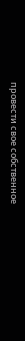провести свое собственное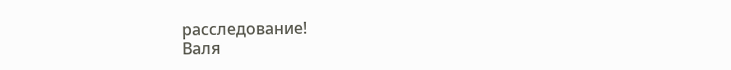расследование!
Валя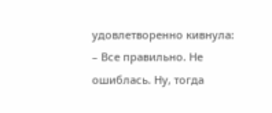удовлетворенно кивнула:
– Все правильно. Не ошиблась. Ну, тогда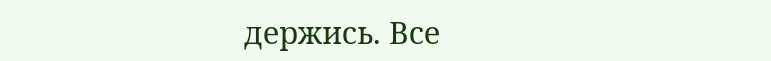держись. Все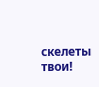скелеты твои!